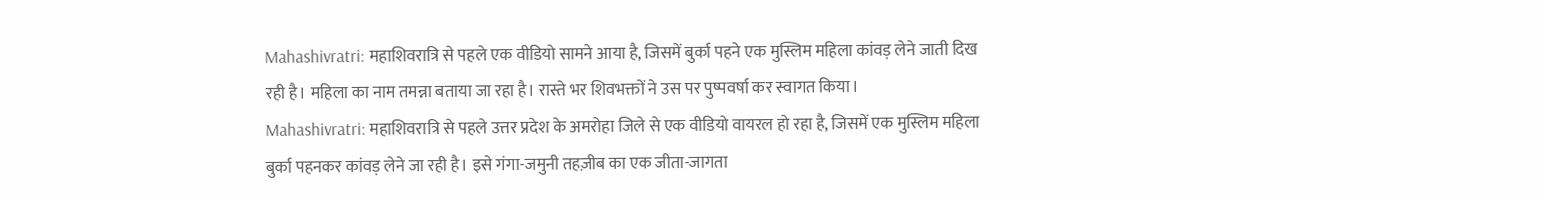Mahashivratri: महाशिवरात्रि से पहले एक वीडियो सामने आया है, जिसमें बुर्का पहने एक मुस्लिम महिला कांवड़ लेने जाती दिख रही है। महिला का नाम तमन्ना बताया जा रहा है। रास्ते भर शिवभक्तों ने उस पर पुष्पवर्षा कर स्वागत किया।
Mahashivratri: महाशिवरात्रि से पहले उत्तर प्रदेश के अमरोहा जिले से एक वीडियो वायरल हो रहा है, जिसमें एक मुस्लिम महिला बुर्का पहनकर कांवड़ लेने जा रही है। इसे गंगा-जमुनी तहज़ीब का एक जीता-जागता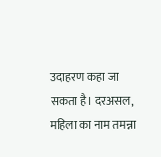उदाहरण कहा जा सकता है। दरअसल, महिला का नाम तमन्ना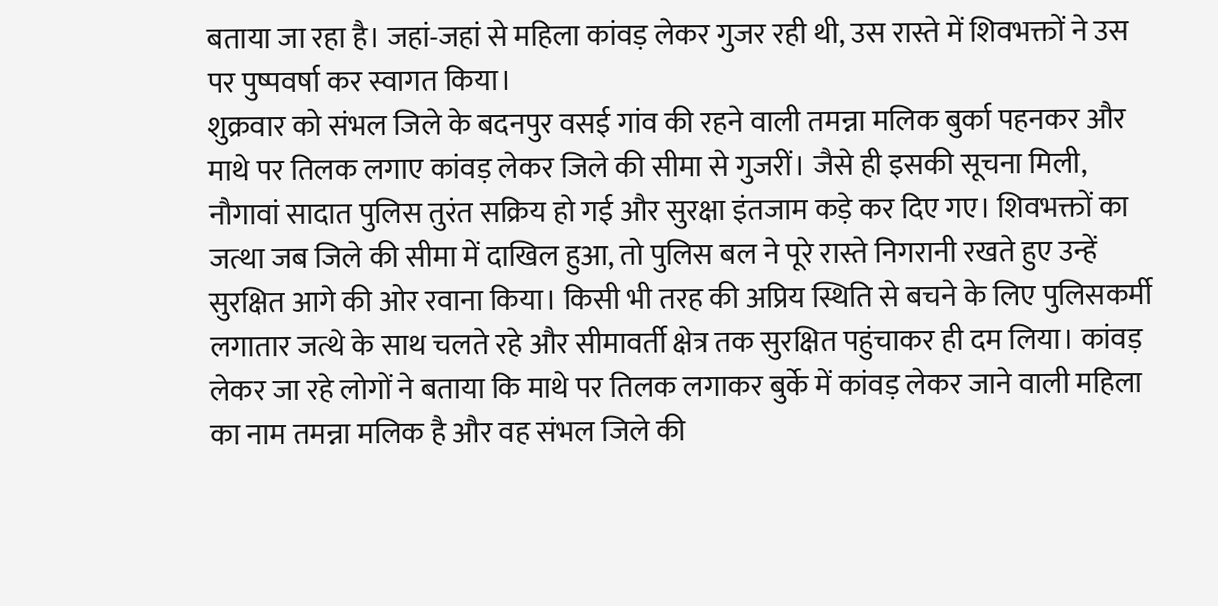बताया जा रहा है। जहां-जहां से महिला कांवड़ लेकर गुजर रही थी, उस रास्ते में शिवभक्तों ने उस पर पुष्पवर्षा कर स्वागत किया।
शुक्रवार को संभल जिले के बदनपुर वसई गांव की रहने वाली तमन्ना मलिक बुर्का पहनकर और माथे पर तिलक लगाए कांवड़ लेकर जिले की सीमा से गुजरीं। जैसे ही इसकी सूचना मिली, नौगावां सादात पुलिस तुरंत सक्रिय हो गई और सुरक्षा इंतजाम कड़े कर दिए गए। शिवभक्तों का जत्था जब जिले की सीमा में दाखिल हुआ, तो पुलिस बल ने पूरे रास्ते निगरानी रखते हुए उन्हें सुरक्षित आगे की ओर रवाना किया। किसी भी तरह की अप्रिय स्थिति से बचने के लिए पुलिसकर्मी लगातार जत्थे के साथ चलते रहे और सीमावर्ती क्षेत्र तक सुरक्षित पहुंचाकर ही दम लिया। कांवड़ लेकर जा रहे लोगों ने बताया कि माथे पर तिलक लगाकर बुर्के में कांवड़ लेकर जाने वाली महिला का नाम तमन्ना मलिक है और वह संभल जिले की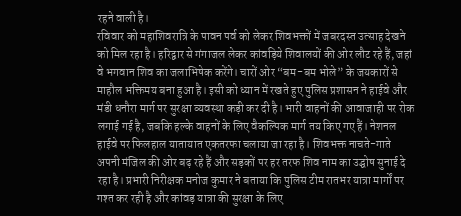रहने वाली है।
रविवार को महाशिवरात्रि के पावन पर्व को लेकर शिवभक्तों में जबरदस्त उत्साह देखने को मिल रहा है। हरिद्वार से गंगाजल लेकर कांवड़िये शिवालयों की ओर लौट रहे हैं, जहां वे भगवान शिव का जलाभिषेक करेंगे। चारों ओर “बम-बम भोले” के जयकारों से माहौल भक्तिमय बना हुआ है। इसी को ध्यान में रखते हुए पुलिस प्रशासन ने हाईवे और मंडी धनौरा मार्ग पर सुरक्षा व्यवस्था कड़ी कर दी है। भारी वाहनों की आवाजाही पर रोक लगाई गई है, जबकि हल्के वाहनों के लिए वैकल्पिक मार्ग तय किए गए हैं। नेशनल हाईवे पर फिलहाल यातायात एकतरफा चलाया जा रहा है। शिवभक्त नाचते-गाते अपनी मंजिल की ओर बढ़ रहे हैं और सड़कों पर हर तरफ शिव नाम का उद्घोष सुनाई दे रहा है। प्रभारी निरीक्षक मनोज कुमार ने बताया कि पुलिस टीम रातभर यात्रा मार्गों पर गश्त कर रही है और कांवड़ यात्रा की सुरक्षा के लिए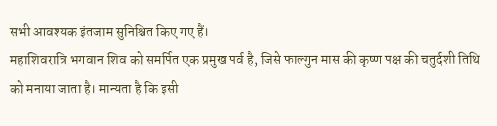सभी आवश्यक इंतजाम सुनिश्चित किए गए हैं।
महाशिवरात्रि भगवान शिव को समर्पित एक प्रमुख पर्व है, जिसे फाल्गुन मास की कृष्ण पक्ष की चतुर्दशी तिथि को मनाया जाता है। मान्यता है कि इसी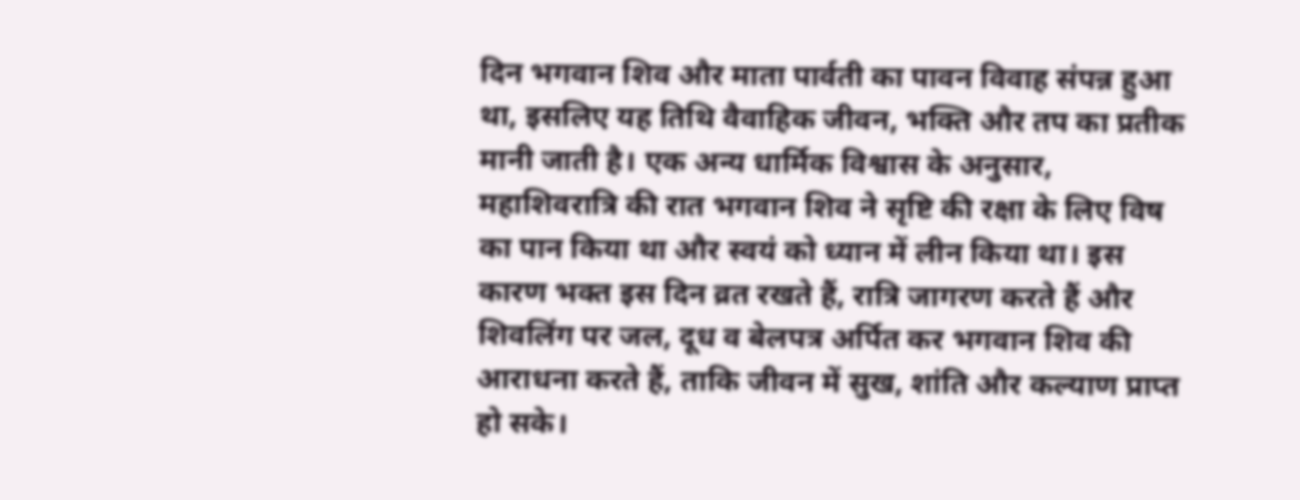दिन भगवान शिव और माता पार्वती का पावन विवाह संपन्न हुआ था, इसलिए यह तिथि वैवाहिक जीवन, भक्ति और तप का प्रतीक मानी जाती है। एक अन्य धार्मिक विश्वास के अनुसार, महाशिवरात्रि की रात भगवान शिव ने सृष्टि की रक्षा के लिए विष का पान किया था और स्वयं को ध्यान में लीन किया था। इस कारण भक्त इस दिन व्रत रखते हैं, रात्रि जागरण करते हैं और शिवलिंग पर जल, दूध व बेलपत्र अर्पित कर भगवान शिव की आराधना करते हैं, ताकि जीवन में सुख, शांति और कल्याण प्राप्त हो सके।